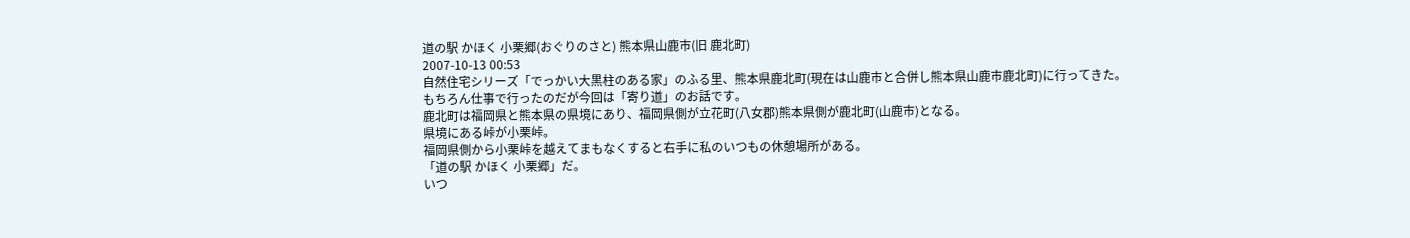道の駅 かほく 小栗郷(おぐりのさと) 熊本県山鹿市(旧 鹿北町)
2007-10-13 00:53
自然住宅シリーズ「でっかい大黒柱のある家」のふる里、熊本県鹿北町(現在は山鹿市と合併し熊本県山鹿市鹿北町)に行ってきた。
もちろん仕事で行ったのだが今回は「寄り道」のお話です。
鹿北町は福岡県と熊本県の県境にあり、福岡県側が立花町(八女郡)熊本県側が鹿北町(山鹿市)となる。
県境にある峠が小栗峠。
福岡県側から小栗峠を越えてまもなくすると右手に私のいつもの休憩場所がある。
「道の駅 かほく 小栗郷」だ。
いつ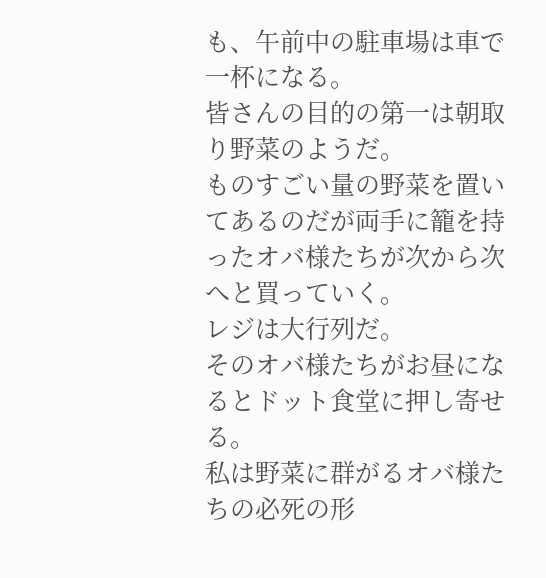も、午前中の駐車場は車で一杯になる。
皆さんの目的の第一は朝取り野菜のようだ。
ものすごい量の野菜を置いてあるのだが両手に籠を持ったオバ様たちが次から次へと買っていく。
レジは大行列だ。
そのオバ様たちがお昼になるとドット食堂に押し寄せる。
私は野菜に群がるオバ様たちの必死の形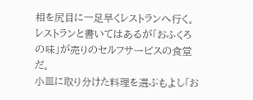相を尻目に一足早くレストランへ行く。
レストランと書いてはあるが「おふくろの味」が売りのセルフサービスの食堂だ。
小皿に取り分けた料理を選ぶもよし「お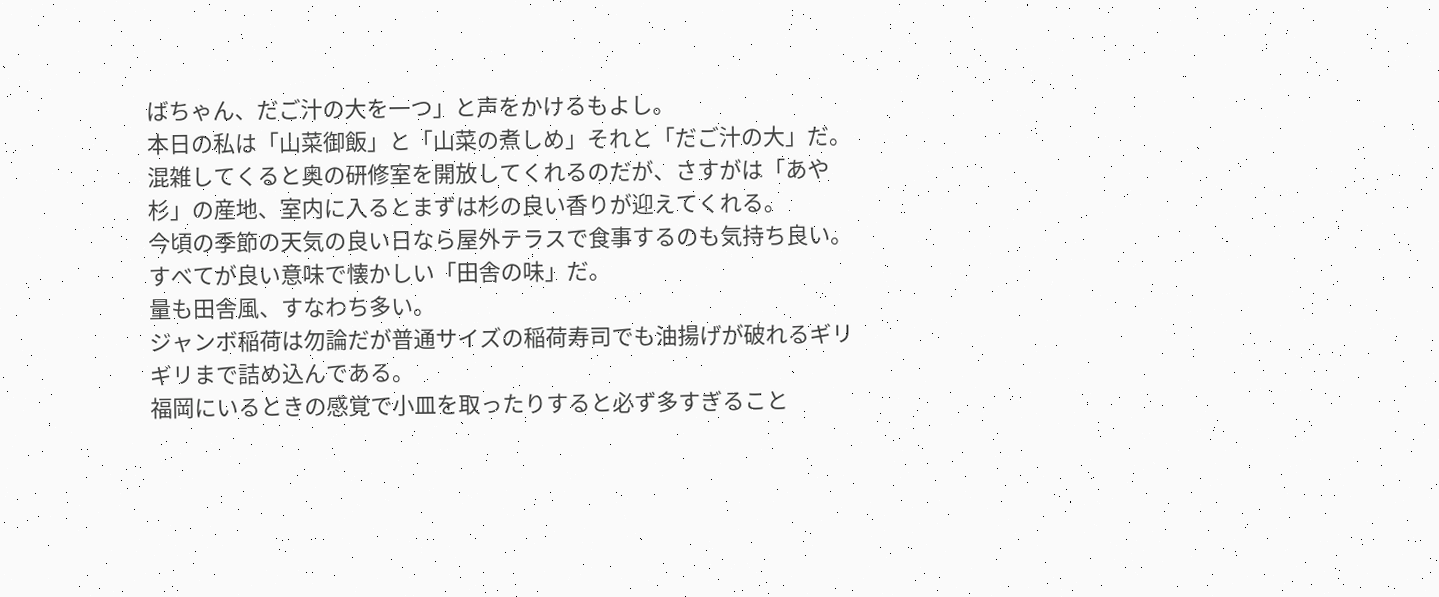ばちゃん、だご汁の大を一つ」と声をかけるもよし。
本日の私は「山菜御飯」と「山菜の煮しめ」それと「だご汁の大」だ。
混雑してくると奥の研修室を開放してくれるのだが、さすがは「あや杉」の産地、室内に入るとまずは杉の良い香りが迎えてくれる。
今頃の季節の天気の良い日なら屋外テラスで食事するのも気持ち良い。
すべてが良い意味で懐かしい「田舎の味」だ。
量も田舎風、すなわち多い。
ジャンボ稲荷は勿論だが普通サイズの稲荷寿司でも油揚げが破れるギリギリまで詰め込んである。
福岡にいるときの感覚で小皿を取ったりすると必ず多すぎること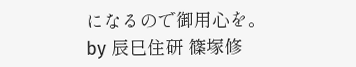になるので御用心を。
by 辰巳住研 篠塚修